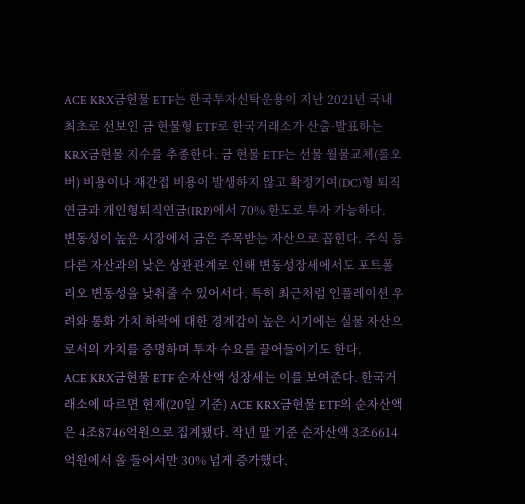ACE KRX금현물 ETF는 한국투자신탁운용이 지난 2021년 국내 최초로 선보인 금 현물형 ETF로 한국거래소가 산출·발표하는 KRX금현물 지수를 추종한다. 금 현물 ETF는 선물 월물교체(롤오버) 비용이나 재간접 비용이 발생하지 않고 확정기여(DC)형 퇴직연금과 개인형퇴직연금(IRP)에서 70% 한도로 투자 가능하다.
변동성이 높은 시장에서 금은 주목받는 자산으로 꼽힌다. 주식 등 다른 자산과의 낮은 상관관계로 인해 변동성장세에서도 포트폴리오 변동성을 낮춰줄 수 있어서다. 특히 최근처럼 인플레이션 우려와 통화 가치 하락에 대한 경계감이 높은 시기에는 실물 자산으로서의 가치를 증명하며 투자 수요를 끌어들이기도 한다.
ACE KRX금현물 ETF 순자산액 성장세는 이를 보여준다. 한국거래소에 따르면 현재(20일 기준) ACE KRX금현물 ETF의 순자산액은 4조8746억원으로 집계됐다. 작년 말 기준 순자산액 3조6614억원에서 올 들어서만 30% 넘게 증가했다.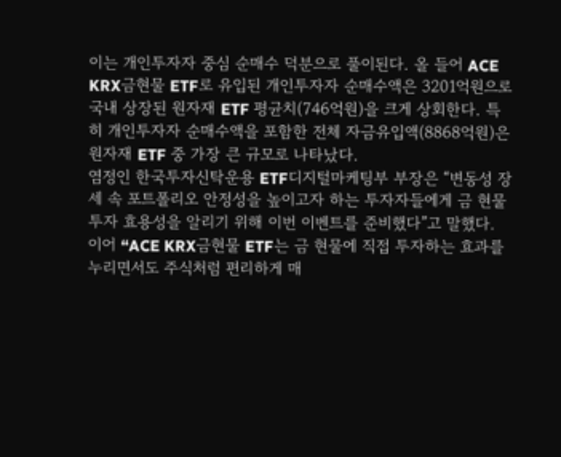이는 개인투자자 중심 순매수 덕분으로 풀이된다. 올 들어 ACE KRX금현물 ETF로 유입된 개인투자자 순매수액은 3201억원으로 국내 상장된 원자재 ETF 평균치(746억원)을 크게 상회한다. 특히 개인투자자 순매수액을 포함한 전체 자금유입액(8868억원)은 원자재 ETF 중 가장 큰 규모로 나타났다.
염정인 한국투자신탁운용 ETF디지털마케팅부 부장은 “변동성 장세 속 포트폴리오 안정성을 높이고자 하는 투자자들에게 금 현물 투자 효용성을 알리기 위해 이번 이벤트를 준비했다”고 말했다. 이어 “ACE KRX금현물 ETF는 금 현물에 직접 투자하는 효과를 누리면서도 주식처럼 편리하게 매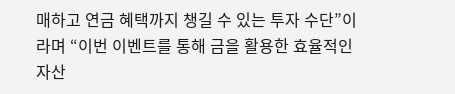매하고 연금 혜택까지 챙길 수 있는 투자 수단”이라며 “이번 이벤트를 통해 금을 활용한 효율적인 자산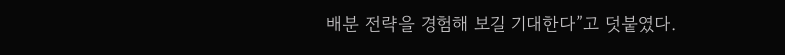배분 전략을 경험해 보길 기대한다”고 덧붙였다.